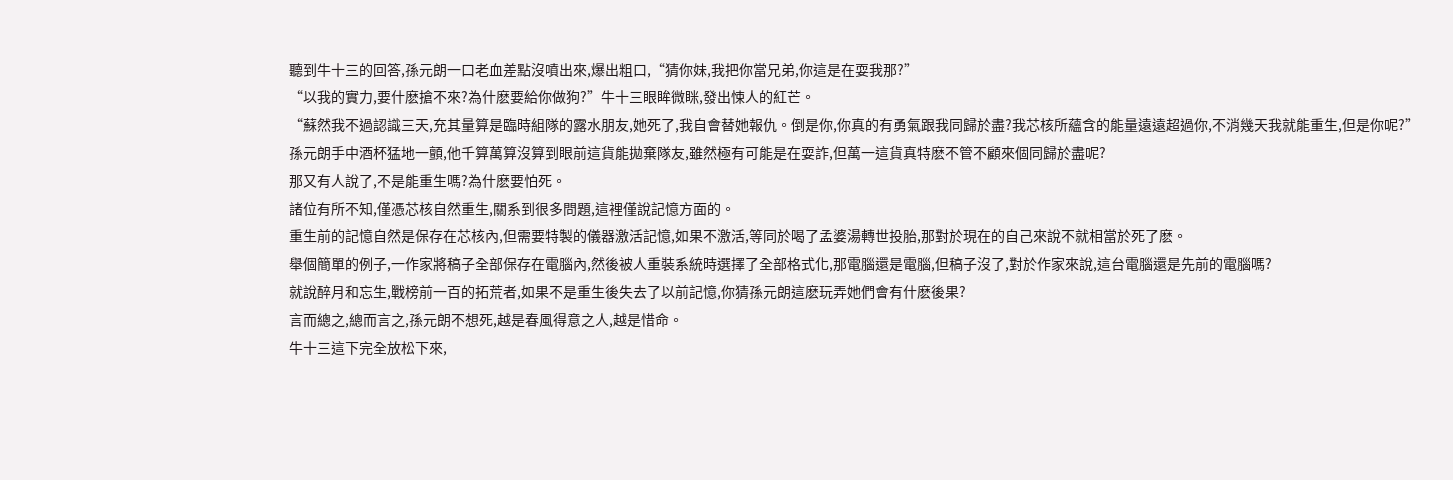聽到牛十三的回答,孫元朗一口老血差點沒噴出來,爆出粗口,“猜你妹,我把你當兄弟,你這是在耍我那?”
“以我的實力,要什麽搶不來?為什麽要給你做狗?”牛十三眼眸微眯,發出悚人的紅芒。
“蘇然我不過認識三天,充其量算是臨時組隊的露水朋友,她死了,我自會替她報仇。倒是你,你真的有勇氣跟我同歸於盡?我芯核所蘊含的能量遠遠超過你,不消幾天我就能重生,但是你呢?”
孫元朗手中酒杯猛地一顫,他千算萬算沒算到眼前這貨能拋棄隊友,雖然極有可能是在耍詐,但萬一這貨真特麽不管不顧來個同歸於盡呢?
那又有人說了,不是能重生嗎?為什麽要怕死。
諸位有所不知,僅憑芯核自然重生,關系到很多問題,這裡僅說記憶方面的。
重生前的記憶自然是保存在芯核內,但需要特製的儀器激活記憶,如果不激活,等同於喝了孟婆湯轉世投胎,那對於現在的自己來說不就相當於死了麽。
舉個簡單的例子,一作家將稿子全部保存在電腦內,然後被人重裝系統時選擇了全部格式化,那電腦還是電腦,但稿子沒了,對於作家來說,這台電腦還是先前的電腦嗎?
就說醉月和忘生,戰榜前一百的拓荒者,如果不是重生後失去了以前記憶,你猜孫元朗這麽玩弄她們會有什麽後果?
言而總之,總而言之,孫元朗不想死,越是春風得意之人,越是惜命。
牛十三這下完全放松下來,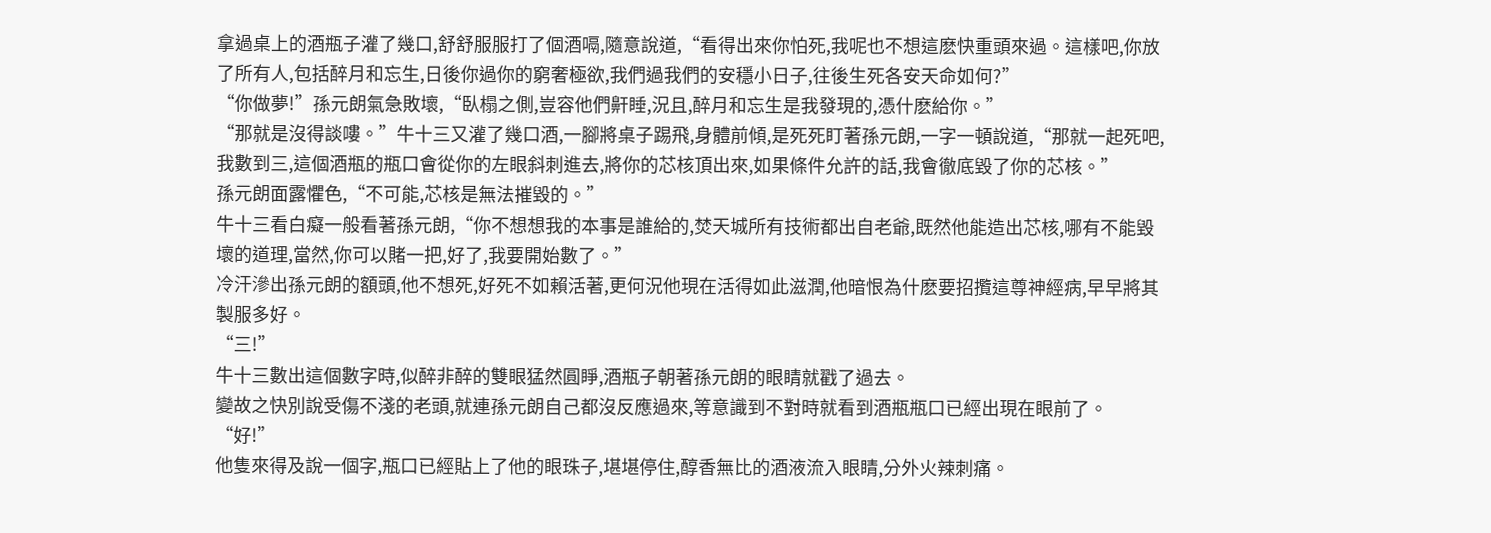拿過桌上的酒瓶子灌了幾口,舒舒服服打了個酒嗝,隨意說道,“看得出來你怕死,我呢也不想這麽快重頭來過。這樣吧,你放了所有人,包括醉月和忘生,日後你過你的窮奢極欲,我們過我們的安穩小日子,往後生死各安天命如何?”
“你做夢!”孫元朗氣急敗壞,“臥榻之側,豈容他們鼾睡,況且,醉月和忘生是我發現的,憑什麽給你。”
“那就是沒得談嘍。”牛十三又灌了幾口酒,一腳將桌子踢飛,身體前傾,是死死盯著孫元朗,一字一頓說道,“那就一起死吧,我數到三,這個酒瓶的瓶口會從你的左眼斜刺進去,將你的芯核頂出來,如果條件允許的話,我會徹底毀了你的芯核。”
孫元朗面露懼色,“不可能,芯核是無法摧毀的。”
牛十三看白癡一般看著孫元朗,“你不想想我的本事是誰給的,焚天城所有技術都出自老爺,既然他能造出芯核,哪有不能毀壞的道理,當然,你可以賭一把,好了,我要開始數了。”
冷汗滲出孫元朗的額頭,他不想死,好死不如賴活著,更何況他現在活得如此滋潤,他暗恨為什麽要招攬這尊神經病,早早將其製服多好。
“三!”
牛十三數出這個數字時,似醉非醉的雙眼猛然圓睜,酒瓶子朝著孫元朗的眼睛就戳了過去。
變故之快別說受傷不淺的老頭,就連孫元朗自己都沒反應過來,等意識到不對時就看到酒瓶瓶口已經出現在眼前了。
“好!”
他隻來得及說一個字,瓶口已經貼上了他的眼珠子,堪堪停住,醇香無比的酒液流入眼睛,分外火辣刺痛。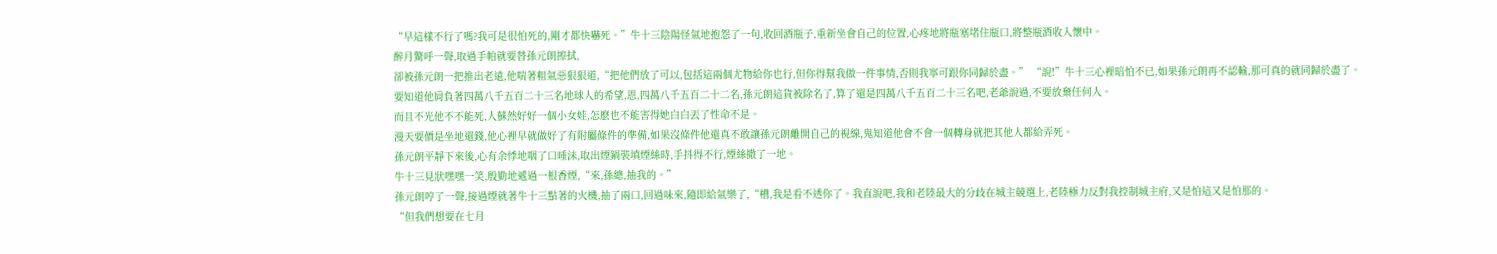“早這樣不行了嗎?我可是很怕死的,剛才都快嚇死。”牛十三陰陽怪氣地抱怨了一句,收回酒瓶子,重新坐會自己的位置,心疼地將瓶塞堵住瓶口,將整瓶酒收入懷中。
醉月驚呼一聲,取過手帕就要替孫元朗擦拭,
卻被孫元朗一把推出老遠,他喘著粗氣惡狠狠道,“把他們放了可以,包括這兩個尤物給你也行,但你得幫我做一件事情,否則我寧可跟你同歸於盡。” “說!”牛十三心裡暗怕不已,如果孫元朗再不認輸,那可真的就同歸於盡了。
要知道他肩負著四萬八千五百二十三名地球人的希望,恩,四萬八千五百二十二名,孫元朗這貨被除名了,算了還是四萬八千五百二十三名吧,老爺說過,不要放棄任何人。
而且不光他不不能死,人蘇然好好一個小女娃,怎麽也不能害得她白白丟了性命不是。
漫天要價是坐地還錢,他心裡早就做好了有附屬條件的準備,如果沒條件他還真不敢讓孫元朗離開自己的視線,鬼知道他會不會一個轉身就把其他人都給弄死。
孫元朗平靜下來後,心有余悸地咽了口唾沫,取出煙鍋裝填煙絲時,手抖得不行,煙絲撒了一地。
牛十三見狀嘿嘿一笑,殷勤地遞過一根香煙,“來,孫總,抽我的。”
孫元朗哼了一聲,接過煙就著牛十三點著的火機,抽了兩口,回過味來,隨即給氣樂了,“槽,我是看不透你了。我直說吧,我和老陸最大的分歧在城主競選上,老陸極力反對我控制城主府,又是怕這又是怕那的。
“但我們想要在七月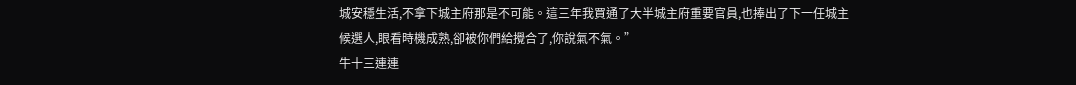城安穩生活,不拿下城主府那是不可能。這三年我買通了大半城主府重要官員,也捧出了下一任城主候選人,眼看時機成熟,卻被你們給攪合了,你說氣不氣。”
牛十三連連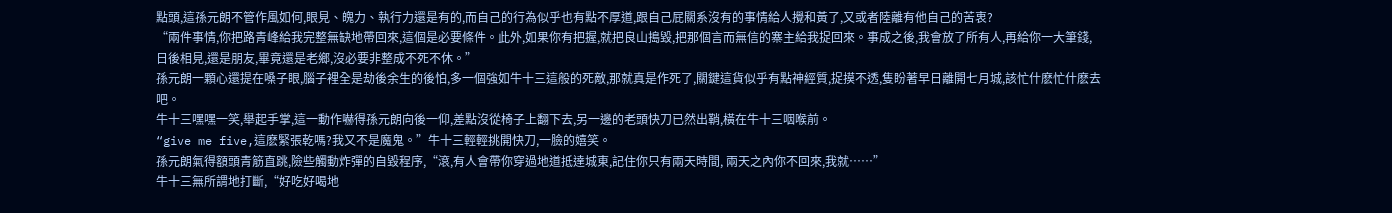點頭,這孫元朗不管作風如何,眼見、魄力、執行力還是有的,而自己的行為似乎也有點不厚道,跟自己屁關系沒有的事情給人攪和黃了,又或者陸離有他自己的苦衷?
“兩件事情,你把路青峰給我完整無缺地帶回來,這個是必要條件。此外,如果你有把握,就把良山搗毀,把那個言而無信的寨主給我捉回來。事成之後,我會放了所有人,再給你一大筆錢,日後相見,還是朋友,畢竟還是老鄉,沒必要非整成不死不休。”
孫元朗一顆心還提在嗓子眼,腦子裡全是劫後余生的後怕,多一個強如牛十三這般的死敵,那就真是作死了,關鍵這貨似乎有點神經質,捉摸不透,隻盼著早日離開七月城,該忙什麽忙什麽去吧。
牛十三嘿嘿一笑,舉起手掌,這一動作嚇得孫元朗向後一仰,差點沒從椅子上翻下去,另一邊的老頭快刀已然出鞘,橫在牛十三咽喉前。
“give me five,這麽緊張乾嗎?我又不是魔鬼。”牛十三輕輕挑開快刀,一臉的嬉笑。
孫元朗氣得額頭青筋直跳,險些觸動炸彈的自毀程序,“滾,有人會帶你穿過地道抵達城東,記住你只有兩天時間, 兩天之內你不回來,我就……”
牛十三無所謂地打斷,“好吃好喝地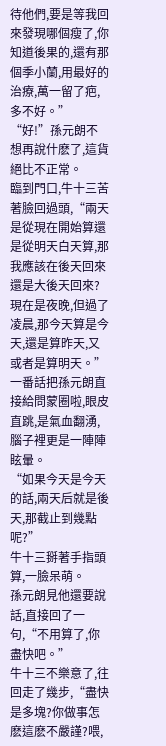待他們,要是等我回來發現哪個瘦了,你知道後果的,還有那個季小蘭,用最好的治療,萬一留了疤,多不好。”
“好!”孫元朗不想再說什麽了,這貨絕比不正常。
臨到門口,牛十三苦著臉回過頭,“兩天是從現在開始算還是從明天白天算,那我應該在後天回來還是大後天回來?現在是夜晚,但過了凌晨,那今天算是今天,還是算昨天,又或者是算明天。”
一番話把孫元朗直接給問蒙圈啦,眼皮直跳,是氣血翻湧,腦子裡更是一陣陣眩暈。
“如果今天是今天的話,兩天后就是後天,那截止到幾點呢?”
牛十三掰著手指頭算,一臉呆萌。
孫元朗見他還要說話,直接回了一句,“不用算了,你盡快吧。”
牛十三不樂意了,往回走了幾步,“盡快是多塊?你做事怎麽這麽不嚴謹?喂,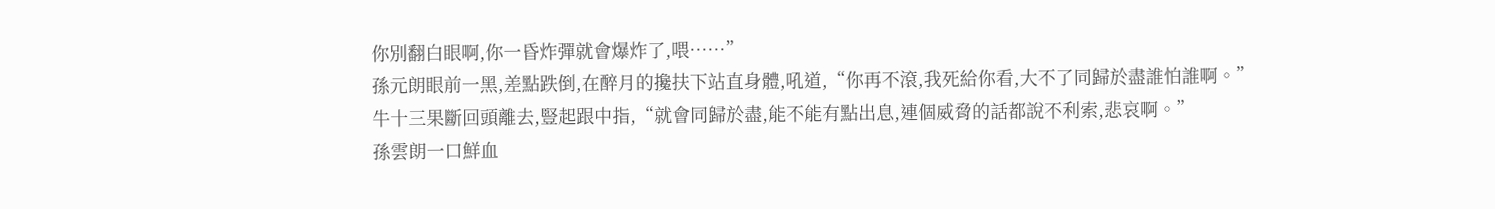你別翻白眼啊,你一昏炸彈就會爆炸了,喂……”
孫元朗眼前一黑,差點跌倒,在醉月的攙扶下站直身體,吼道,“你再不滾,我死給你看,大不了同歸於盡誰怕誰啊。”
牛十三果斷回頭離去,豎起跟中指,“就會同歸於盡,能不能有點出息,連個威脅的話都說不利索,悲哀啊。”
孫雲朗一口鮮血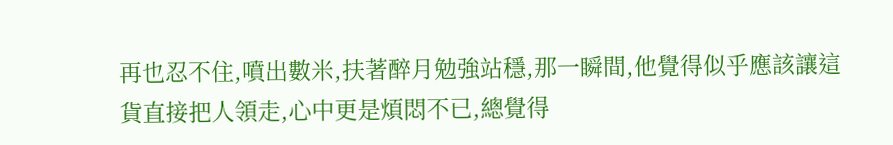再也忍不住,噴出數米,扶著醉月勉強站穩,那一瞬間,他覺得似乎應該讓這貨直接把人領走,心中更是煩悶不已,總覺得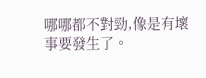哪哪都不對勁,像是有壞事要發生了。